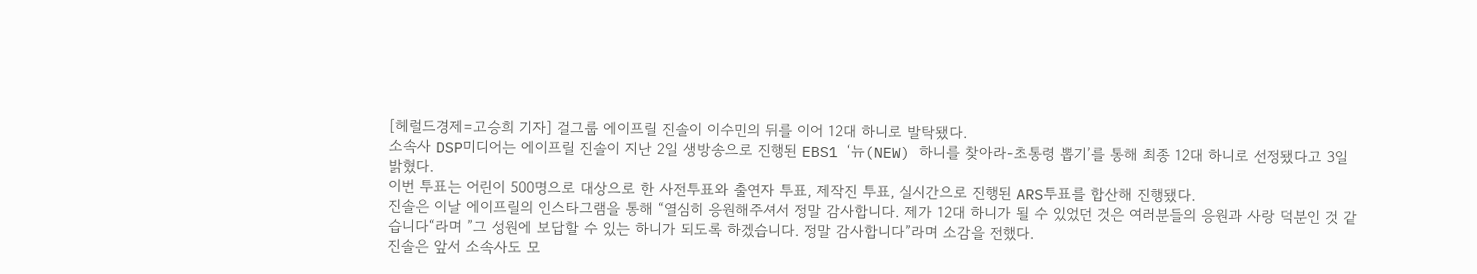[헤럴드경제=고승희 기자] 걸그룹 에이프릴 진솔이 이수민의 뒤를 이어 12대 하니로 발탁됐다.
소속사 DSP미디어는 에이프릴 진솔이 지난 2일 생방송으로 진행된 EBS1 ‘뉴(NEW) 하니를 찾아라-초통령 뽑기’를 통해 최종 12대 하니로 선정됐다고 3일 밝혔다.
이번 투표는 어린이 500명으로 대상으로 한 사전투표와 출연자 투표, 제작진 투표, 실시간으로 진행된 ARS투표를 합산해 진행됐다.
진솔은 이날 에이프릴의 인스타그램을 통해 “열심히 응원해주셔서 정말 감사합니다. 제가 12대 하니가 될 수 있었던 것은 여러분들의 응원과 사랑 덕분인 것 같습니다“라며 ”그 성원에 보답할 수 있는 하니가 되도록 하겠습니다. 정말 감사합니다”라며 소감을 전했다.
진솔은 앞서 소속사도 모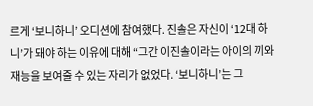르게 ‘보니하니’ 오디션에 참여했다. 진솔은 자신이 ‘12대 하니’가 돼야 하는 이유에 대해 “그간 이진솔이라는 아이의 끼와 재능을 보여줄 수 있는 자리가 없었다. ‘보니하니’는 그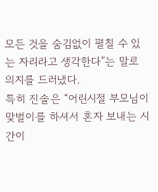모든 것을 숨김없이 펼칠 수 있는 자리라고 생각한다”는 말로 의지를 드러냈다.
특히 진솔은 “어린시절 부모님이 맞벌이를 하셔서 혼자 보내는 시간이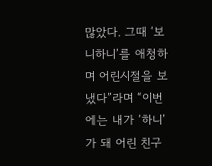많았다. 그때 ‘보니하니’를 애청하며 어린시절을 보냈다”라며 “이번에는 내가 ‘하니’가 돼 어린 친구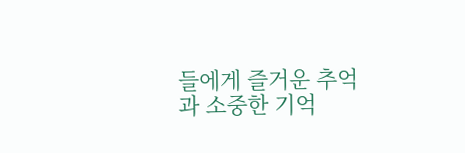들에게 즐거운 추억과 소중한 기억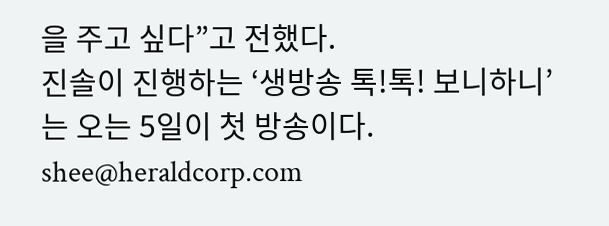을 주고 싶다”고 전했다.
진솔이 진행하는 ‘생방송 톡!톡! 보니하니’는 오는 5일이 첫 방송이다.
shee@heraldcorp.com